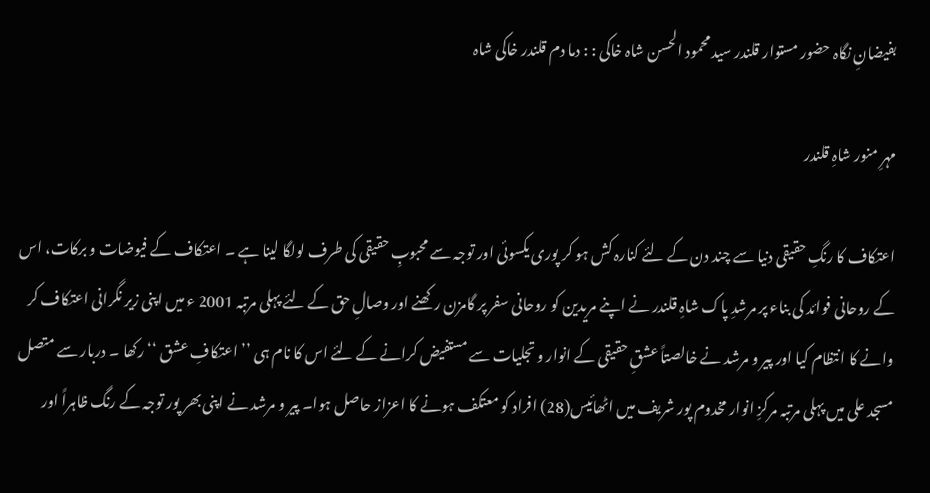بفیضانِ نگاہ حضور مستوار قلندر سید محمود الحسن شاہ خاکی : : دما دم قلندر خاکی شاہ

مہرِ منور شاہِ قلندر

اعتکاف کا رنگِ حقیقی دنیا سے چند دن کے لئے کنارہ کش ہو کر پوری یکسوئی اور توجہ سے محبوبِ حقیقی کی طرف لولگا لینا ہے ۔ اعتکاف کے فیوضات و برکات، اس کے روحانی فوائد کی بناء پر مرشدِ پاک شاہِ قلندر نے اپنے مریدین کو روحانی سفر پر گامزن رکھنے اور وصالِ حق کے لئے پہلی مرتبہ 2001 ء میں اپنی زیر نگرانی اعتکاف کر وانے کا انتظام کیا اور پیر و مرشد نے خالصتاً عشقِ حقیقی کے انوار و تجلیات سے مستفیض کرانے کے لئے اس کا نام ہی ’’اعتکافِ عشق ‘‘ رکھا ۔ دربار سے متصل مسجد علی میں پہلی مرتبہ مرکزِ انوار مخدوم پور شریف میں اٹھائیس(28) افراد کو معتکف ہونے کا اعزاز حاصل ہوا۔ پیر و مرشد نے اپنی بھر پور توجہ کے رنگ ظاہراً اور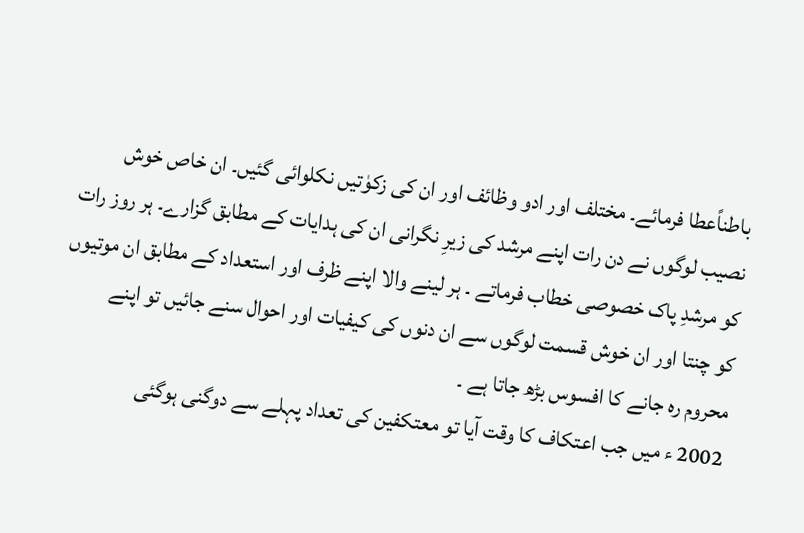باطناًعطا فرمائے۔ مختلف اور ادو وظائف اور ان کی زکوٰتیں نکلوائی گئیں۔ ان خاص خوش نصیب لوگوں نے دن رات اپنے مرشد کی زیرِ نگرانی ان کی ہدایات کے مطابق گزارے۔ ہر روز رات کو مرشدِ پاک خصوصی خطاب فرماتے ۔ ہر لینے والا اپنے ظرف اور استعداد کے مطابق ان موتیوں کو چنتا اور ان خوش قسمت لوگوں سے ان دنوں کی کیفیات اور احوال سنے جائیں تو اپنے محروم رہ جانے کا افسوس بڑھ جاتا ہے ۔
2002 ء میں جب اعتکاف کا وقت آیا تو معتکفین کی تعداد پہلے سے دوگنی ہوگئی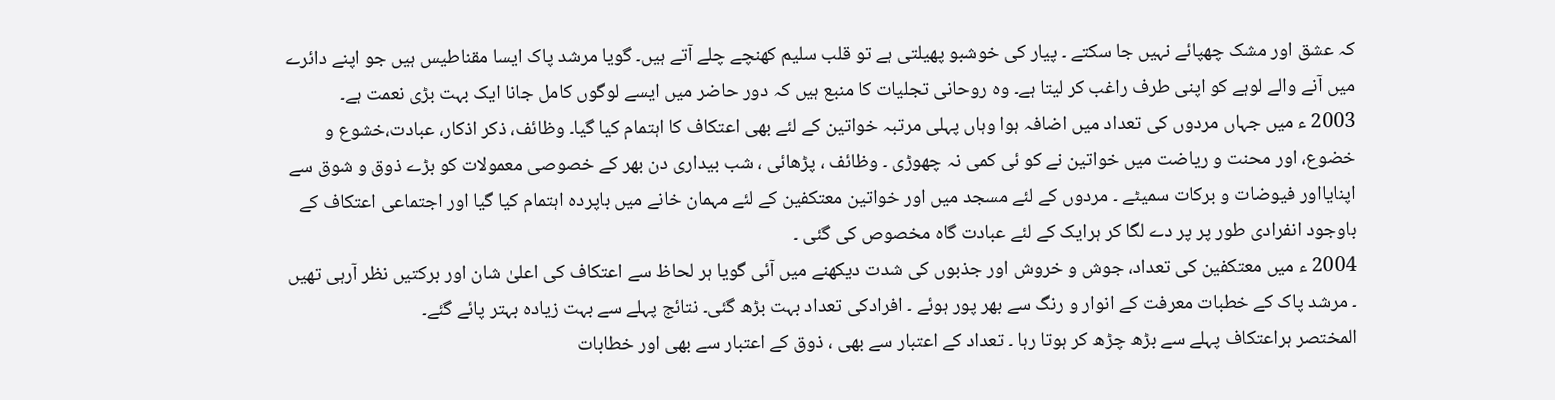کہ عشق اور مشک چھپائے نہیں جا سکتے ۔ پیار کی خوشبو پھیلتی ہے تو قلب سلیم کھنچے چلے آتے ہیں۔ گویا مرشد پاک ایسا مقناطیس ہیں جو اپنے دائرے میں آنے والے لوہے کو اپنی طرف راغب کر لیتا ہے۔ وہ روحانی تجلیات کا منبع ہیں کہ دور حاضر میں ایسے لوگوں کامل جانا ایک بہت بڑی نعمت ہے۔
2003 ء میں جہاں مردوں کی تعداد میں اضافہ ہوا وہاں پہلی مرتبہ خواتین کے لئے بھی اعتکاف کا اہتمام کیا گیا۔ وظائف، ذکر اذکار، عبادت،خشوع و خضوع، اور محنت و ریاضت میں خواتین نے کو ئی کمی نہ چھوڑی ۔ وظائف ، پڑھائی ، شب بیداری دن بھر کے خصوصی معمولات کو بڑے ذوق و شوق سے اپنایااور فیوضات و برکات سمیٹے ۔ مردوں کے لئے مسجد میں اور خواتین معتکفین کے لئے مہمان خانے میں باپردہ اہتمام کیا گیا اور اجتماعی اعتکاف کے باوجود انفرادی طور پر پر دے لگا کر ہرایک کے لئے عبادت گاہ مخصوص کی گئی ۔
2004 ء میں معتکفین کی تعداد، جوش و خروش اور جذبوں کی شدت دیکھنے میں آئی گویا ہر لحاظ سے اعتکاف کی اعلیٰ شان اور برکتیں نظر آرہی تھیں ۔ مرشد پاک کے خطبات معرفت کے انوار و رنگ سے بھر پور ہوئے ۔ افرادکی تعداد بہت بڑھ گئی۔ نتائج پہلے سے بہت زیادہ بہتر پائے گئے۔
المختصر ہراعتکاف پہلے سے بڑھ چڑھ کر ہوتا رہا ۔ تعداد کے اعتبار سے بھی ، ذوق کے اعتبار سے بھی اور خطابات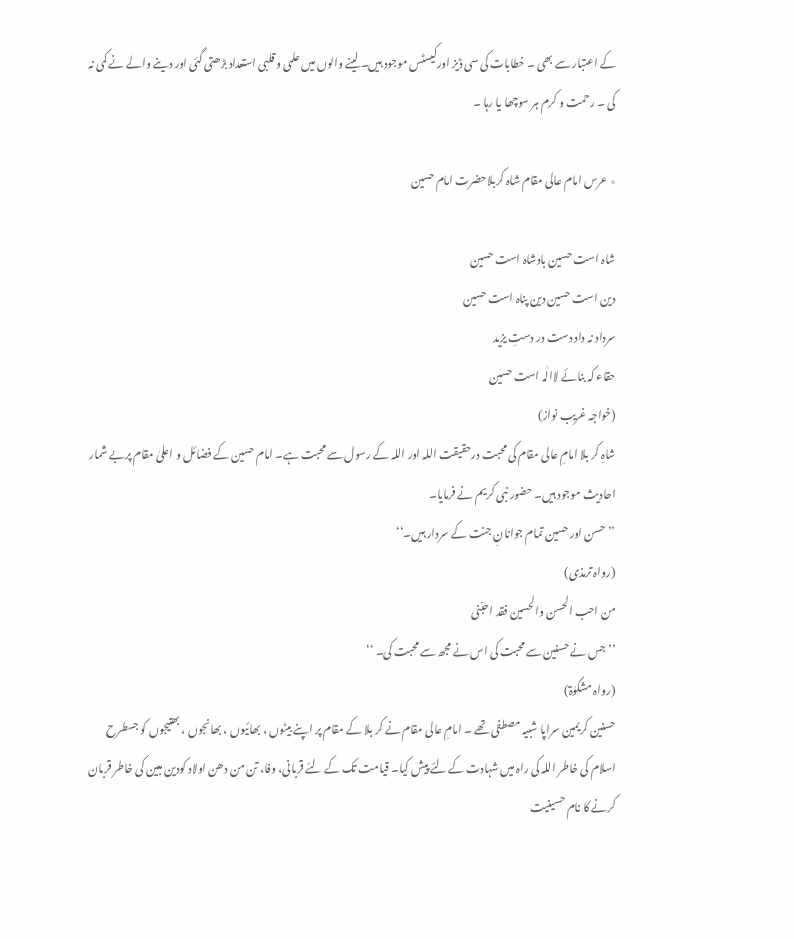کے اعتبار سے بھی ۔ خطابات کی سی ڈیز اورکیسٹس موجود ہیں۔ لینے والوں میں علمی و قلبی استعداد بڑھتی گئی اور دینے والے نے کمی نہ کی ۔ رحمت و کرم ہر سوچھا یا رہا ۔

٭ عرس امام عالی مقام شاہ کربلاحضرت امام حسین

شاہ است حسین بادشاہ است حسین
دین است حسین دین پناہ است حسین
سرداد نہ داد دست در دستِ یزید
حقاء کہ بنائے لاالٰہ است حسین
(خواجہ غریب نواز)
شاہِ کر بلا امامِ عالی مقام کی محبت درحقیقت اللہ اور اللہ کے رسول سے محبت ہے۔ امام حسین کے فضائل و اعلیٰ مقام پربے شمار احادیث موجود ہیں۔ حضور نبی کریم نے فرمایا۔
’’حسن اور حسین تمام جوانانِ جنت کے سردار ہیں۔‘‘
(رواہ ترمذی)
من احب الحسن والحسین فقد احبّنی
’’ جس نے حسنین سے محبت کی اس نے مجھ سے محبت کی۔ ‘‘
(رواہ مشکوٰۃ)
حسنین کریمین سراپا شبیہ مصطفی تھے ۔ امامِ عالی مقام نے کر بلا کے مقام پر اپنے بیٹوں ، بھائیوں ، بھانجوں ، بھتیجوں کو جسطرح اسلام کی خاطر اللہ کی راہ میں شہادت کے لئے پیش کیا۔ قیامت تک کے لئے قربانی، وفا، تن من دھن اولاد کودین مبین کی خاطر قربان کرنے کا نام حسینیت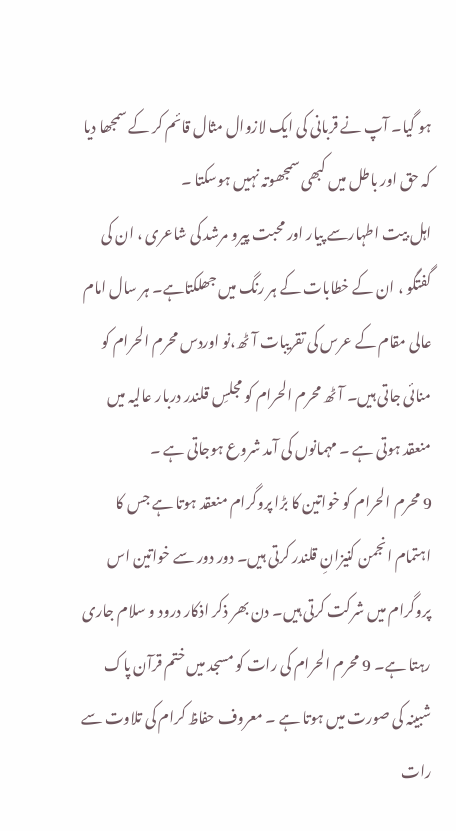ہو گیا۔ آپ نے قربانی کی ایک لازوال مثال قائم کر کے سمجھا دیا کہ حق اور باطل میں کبھی سمجھوتہ نہیں ہوسکتا ۔
اہل بیت اطہارسے پیار اور محبت پیرو مرشد کی شاعری ، ان کی گفتگو ، ان کے خطابات کے ہر رنگ میں جھلکتاہے۔ ہر سال امام عالی مقام کے عرس کی تقریبات آٹھ،نو اوردس محرم الحرام کو منائی جاتی ہیں۔ آٹھ محرم الحرام کو مجلسِ قلندر دربار عالیہ میں منعقد ہوتی ہے ۔ مہمانوں کی آمد شروع ہوجاتی ہے ۔
9 محرم الحرام کو خواتین کا بڑا پروگرام منعقد ہوتا ہے جس کا اہتمام انجمن کنیزانِ قلندر کرتی ہیں۔ دور دور سے خواتین اس پروگرام میں شرکت کرتی ہیں۔ دن بھر ذکر اذکار درود و سلام جاری رہتا ہے۔ 9 محرم الحرام کی رات کو مسجد میں ختم قرآن پاک شبینہ کی صورت میں ہوتا ہے ۔ معروف حفاظ کرام کی تلاوت سے رات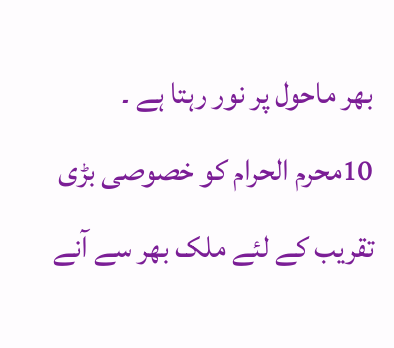بھر ماحول پر نور رہتا ہے ۔
10محرم الحرام کو خصوصی بڑی تقریب کے لئے ملک بھر سے آنے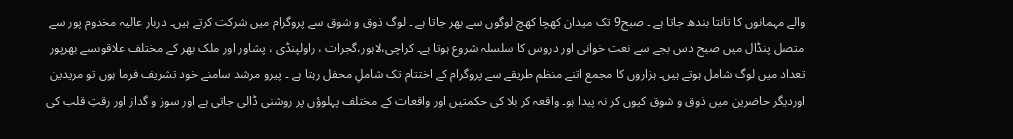والے مہمانوں کا تانتا بندھ جاتا ہے ۔ صبح9 تک میدان کھچا کھچ لوگوں سے بھر جاتا ہے ۔ لوگ ذوق و شوق سے پروگرام میں شرکت کرتے ہیں۔ دربار عالیہ مخدوم پور سے متصل پنڈال میں صبح دس بجے سے نعت خوانی اور دروس کا سلسلہ شروع ہوتا ہے۔ کراچی،لاہور،گجرات ، راولپنڈی ، پشاور اور ملک بھر کے مختلف علاقوںسے بھرپور تعداد میں لوگ شامل ہوتے ہیں۔ ہزاروں کا مجمع اتنے منظم طریقے سے پروگرام کے اختتام تک شاملِ محفل رہتا ہے ۔ پیرو مرشد سامنے خود تشریف فرما ہوں تو مریدین اوردیگر حاضرین میں ذوق و شوق کیوں کر نہ پیدا ہو۔ واقعہ کر بلا کی حکمتیں اور واقعات کے مختلف پہلوؤں پر روشنی ڈالی جاتی ہے اور سوز و گداز اور رقتِ قلب کی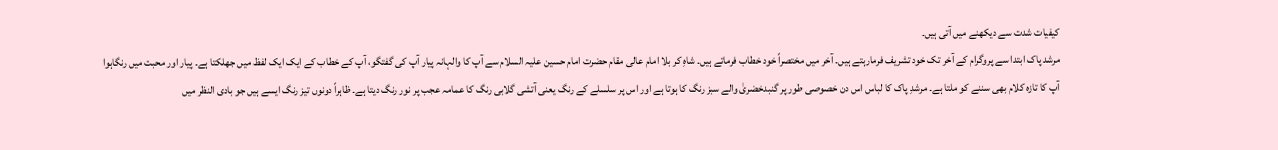کیفیات شدت سے دیکھنے میں آتی ہیں۔
مرشد پاک ابتدا سے پروگرام کے آخر تک خود تشریف فرمارہتے ہیں۔ آخر میں مختصراً خود خطاب فرماتے ہیں۔ شاہِ کر بلا امام عالی مقام حضرت امام حسین علیہ السلام سے آپ کا والہانہ پیار آپ کی گفتگو، آپ کے خطاب کے ایک ایک لفظ میں جھلکتا ہے۔ پیار اور محبت میں رنگاہوا آپ کا تازہ کلام بھی سننے کو ملتا ہے۔ مرشدِ پاک کا لباس اس دن خصوصی طور پر گنبدخضریٰ والے سبز رنگ کا ہوتا ہے اور اس پر سلسلے کے رنگ یعنی آتشی گلابی رنگ کا عمامہ عجب پر نور رنگ دیتا ہے۔ ظاہراً دونوں تیز رنگ ایسے ہیں جو بادی النظر میں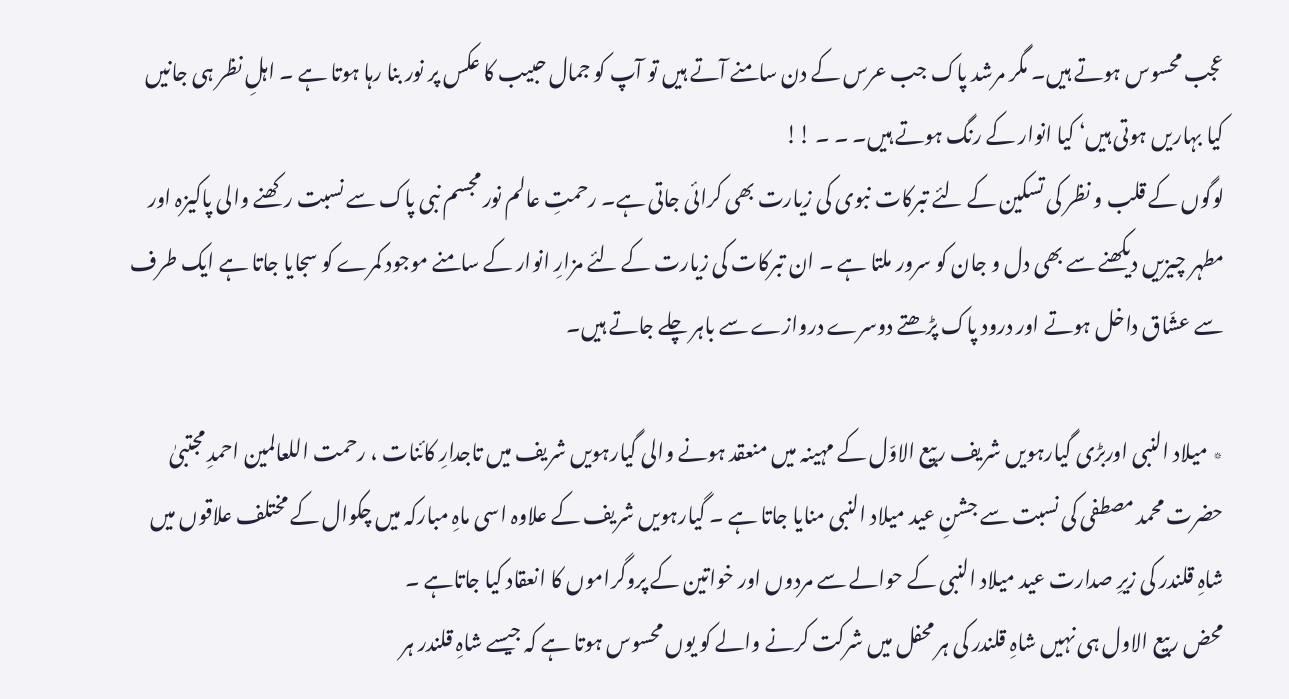عجب محسوس ہوتے ہیں۔ مگر مرشد پاک جب عرس کے دن سامنے آتے ہیں تو آپ کو جمال حبیب کا عکس پر نور بنا رہا ہوتا ہے ۔ اہلِ نظر ہی جانیں کیا بہاریں ہوتی ہیں‘ کیا انوار کے رنگ ہوتے ہیں۔ ۔ ۔ !!
لوگوں کے قلب و نظر کی تسکین کے لئے تبرکات نبوی کی زیارت بھی کرائی جاتی ہے۔ رحمتِ عالم نور مجسم نبی پاک سے نسبت رکھنے والی پاکیزہ اور مطہر چیزیں دیکھنے سے بھی دل و جان کو سرور ملتا ہے ۔ ان تبرکات کی زیارت کے لئے مزارِ انوار کے سامنے موجود کمرے کو سجایا جاتا ہے ایک طرف سے عشّاق داخل ہوتے اور درود پاک پڑھتے دوسرے دروازے سے باہر چلے جاتے ہیں۔

٭ میلاد النبی اوربڑی گیارہویں شریف ربیع الاوّل کے مہینہ میں منعقد ہونے والی گیارہویں شریف میں تاجدارِ کائنات ، رحمت اللعالمین احمدِ مجتبیٰ حضرت محمد مصطفی کی نسبت سے جشنِ عید میلاد النبی منایا جاتا ہے ۔ گیارہویں شریف کے علاوہ اسی ماہِ مبارکہ میں چکوال کے مختلف علاقوں میں شاہِ قلندر کی زیرِ صدارت عید میلاد النبی کے حوالے سے مردوں اور خواتین کے پروگراموں کا انعقاد کیا جاتاہے ۔
محض ربیع الاول ہی نہیں شاہِ قلندر کی ہر محفل میں شرکت کرنے والے کو یوں محسوس ہوتا ہے کہ جیسے شاہِ قلندر ہر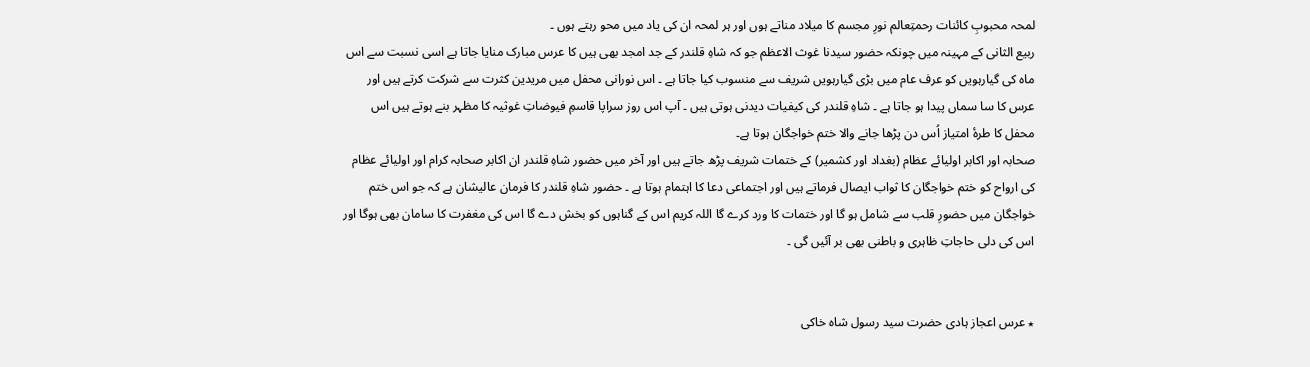لمحہ محبوبِ کائنات رحمتِعالم نورِ مجسم کا میلاد مناتے ہوں اور ہر لمحہ ان کی یاد میں محو رہتے ہوں ۔
ربیع الثانی کے مہینہ میں چونکہ حضور سیدنا غوث الاعظم جو کہ شاہِ قلندر کے جد امجد بھی ہیں کا عرس مبارک منایا جاتا ہے اسی نسبت سے اس ماہ کی گیارہویں کو عرف عام میں بڑی گیارہویں شریف سے منسوب کیا جاتا ہے ۔ اس نورانی محفل میں مریدین کثرت سے شرکت کرتے ہیں اور عرس کا سا سماں پیدا ہو جاتا ہے ۔ شاہِ قلندر کی کیفیات دیدنی ہوتی ہیں ۔ آپ اس روز سراپا قاسمِ فیوضاتِ غوثیہ کا مظہر بنے ہوتے ہیں اس محفل کا طرۂ امتیاز اُس دن پڑھا جانے والا ختم خواجگان ہوتا ہے۔
صحابہ اور اکابر اولیائے عظام (بغداد اور کشمیر) کے ختمات شریف پڑھ جاتے ہیں اور آخر میں حضور شاہِ قلندر ان اکابر صحابہ کرام اور اولیائے عظام کی ارواح کو ختم خواجگان کا ثواب ایصال فرماتے ہیں اور اجتماعی دعا کا اہتمام ہوتا ہے ۔ حضور شاہِ قلندر کا فرمان عالیشان ہے کہ جو اس ختم خواجگان میں حضورِ قلب سے شامل ہو گا اور ختمات کا ورد کرے گا اللہ کریم اس کے گناہوں کو بخش دے گا اس کی مغفرت کا سامان بھی ہوگا اور اس کی دلی حاجاتِ ظاہری و باطنی بھی بر آئیں گی ۔


٭ عرس اعجاز ہادی حضرت سید رسول شاہ خاکی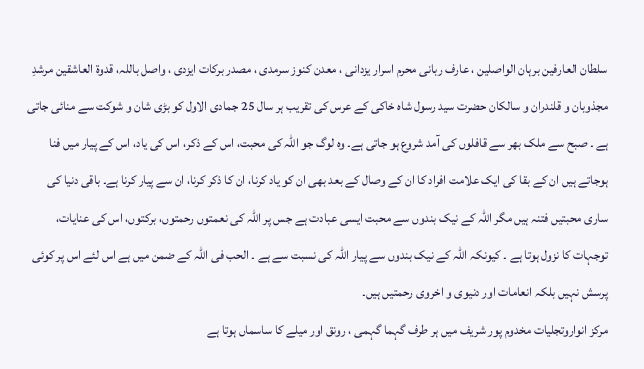سلطان العارفین برہان الواصلین ، عارف ربانی محرم اسرار یزدانی ، معدن کنوز سرمدی ، مصدر برکات ایزدی ، واصل باللہ، قدوۃ العاشقین مرشدِ مجذوبان و قلندران و سالکان حضرت سید رسول شاہ خاکی کے عرس کی تقریب ہر سال 25 جمادی الاول کو بڑی شان و شوکت سے منائی جاتی ہے ۔ صبح سے ملک بھر سے قافلوں کی آمد شروع ہو جاتی ہے۔ وہ لوگ جو اللہ کی محبت، اس کے ذکر، اس کی یاد، اس کے پیار میں فنا ہوجاتے ہیں ان کے بقا کی ایک علامت افراد کا ان کے وصال کے بعد بھی ان کو یاد کرنا، ان کا ذکر کرنا، ان سے پیار کرنا ہے۔ باقی دنیا کی ساری محبتیں فتنہ ہیں مگر اللہ کے نیک بندوں سے محبت ایسی عبادت ہے جس پر اللہ کی نعمتوں رحمتوں، برکتوں، اس کی عنایات، توجہات کا نزول ہوتا ہے ۔ کیونکہ اللہ کے نیک بندوں سے پیار اللہ کی نسبت سے ہے ۔ الحب فی اللّٰہ کے ضمن میں ہے اس لئے اس پر کوئی پرسش نہیں بلکہ انعامات اور دنیوی و اخروی رحمتیں ہیں۔
مرکز انواروتجلیات مخدوم پور شریف میں ہر طرف گہما گہمی ، رونق اور میلے کا ساسماں ہوتا ہے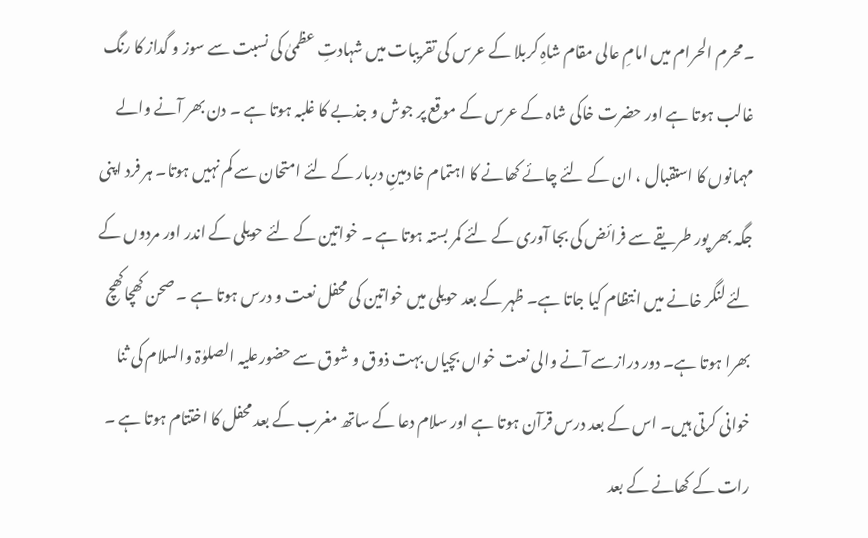۔محرم الحرام میں امامِ عالی مقام شاہِ کربلا کے عرس کی تقریبات میں شہادتِ عظمیٰ کی نسبت سے سوز و گداز کا رنگ غالب ہوتا ہے اور حضرت خاکی شاہ کے عرس کے موقع پر جوش و جذبے کا غلبہ ہوتا ہے ۔ دن بھر آنے والے مہمانوں کا استقبال ، ان کے لئے چائے کھانے کا اہتمام خادمینِ دربار کے لئے امتحان سے کم نہیں ہوتا۔ ہر فرد اپنی جگہ بھر پور طریقے سے فرائض کی بجا آوری کے لئے کمر بستہ ہوتا ہے ۔ خواتین کے لئے حویلی کے اندر اور مردوں کے لئے لنگر خانے میں انتظام کیا جاتا ہے۔ ظہر کے بعد حویلی میں خواتین کی محفل نعت و درس ہوتا ہے ۔ صحن کھچاکھچ بھرا ہوتا ہے۔ دور درازسے آنے والی نعت خواں بچیاں بہت ذوق و شوق سے حضورعلیہ الصلوٰۃ والسلام کی ثنا خوانی کرتی ہیں۔ اس کے بعد درس قرآن ہوتا ہے اور سلام دعا کے ساتھ مغرب کے بعد محفل کا اختتام ہوتا ہے ۔
رات کے کھانے کے بعد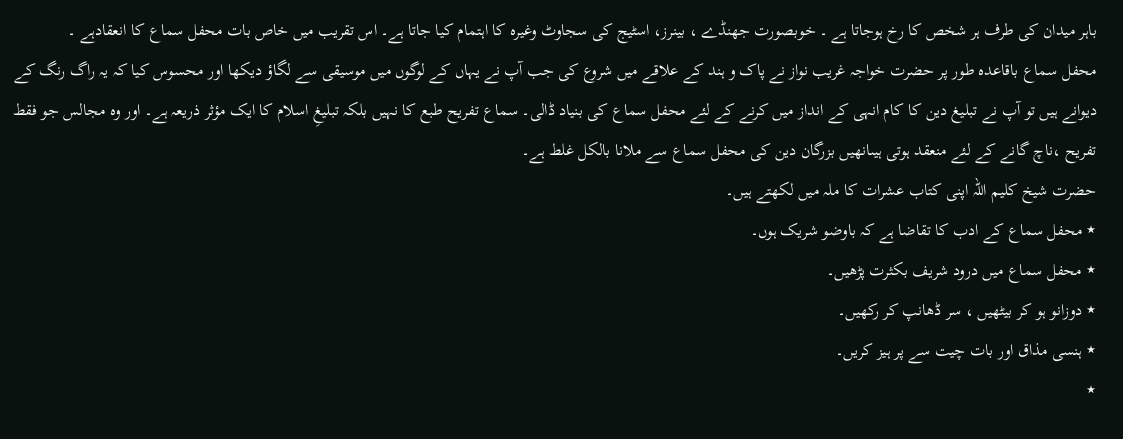باہر میدان کی طرف ہر شخص کا رخ ہوجاتا ہے ۔ خوبصورت جھنڈے ، بینرز، اسٹیج کی سجاوٹ وغیرہ کا اہتمام کیا جاتا ہے۔ اس تقریب میں خاص بات محفل سماع کا انعقادہے ۔
محفل سماع باقاعدہ طور پر حضرت خواجہ غریب نواز نے پاک و ہند کے علاقے میں شروع کی جب آپ نے یہاں کے لوگوں میں موسیقی سے لگاؤ دیکھا اور محسوس کیا کہ یہ راگ رنگ کے دیوانے ہیں تو آپ نے تبلیغ دین کا کام انہی کے انداز میں کرنے کے لئے محفل سماع کی بنیاد ڈالی۔ سماع تفریح طبع کا نہیں بلکہ تبلیغِ اسلام کا ایک مؤثر ذریعہ ہے۔ اور وہ مجالس جو فقط تفریح ،ناچ گانے کے لئے منعقد ہوتی ہیںانھیں بزرگان دین کی محفل سماع سے ملانا بالکل غلط ہے۔
حضرت شیخ کلیم اللہ اپنی کتاب عشرات کا ملہ میں لکھتے ہیں۔
٭ محفل سماع کے ادب کا تقاضا ہے کہ باوضو شریک ہوں۔
٭ محفل سماع میں درود شریف بکثرت پڑھیں۔
٭ دوزانو ہو کر بیٹھیں ، سر ڈھانپ کر رکھیں۔
٭ ہنسی مذاق اور بات چیت سے پر ہیز کریں۔
٭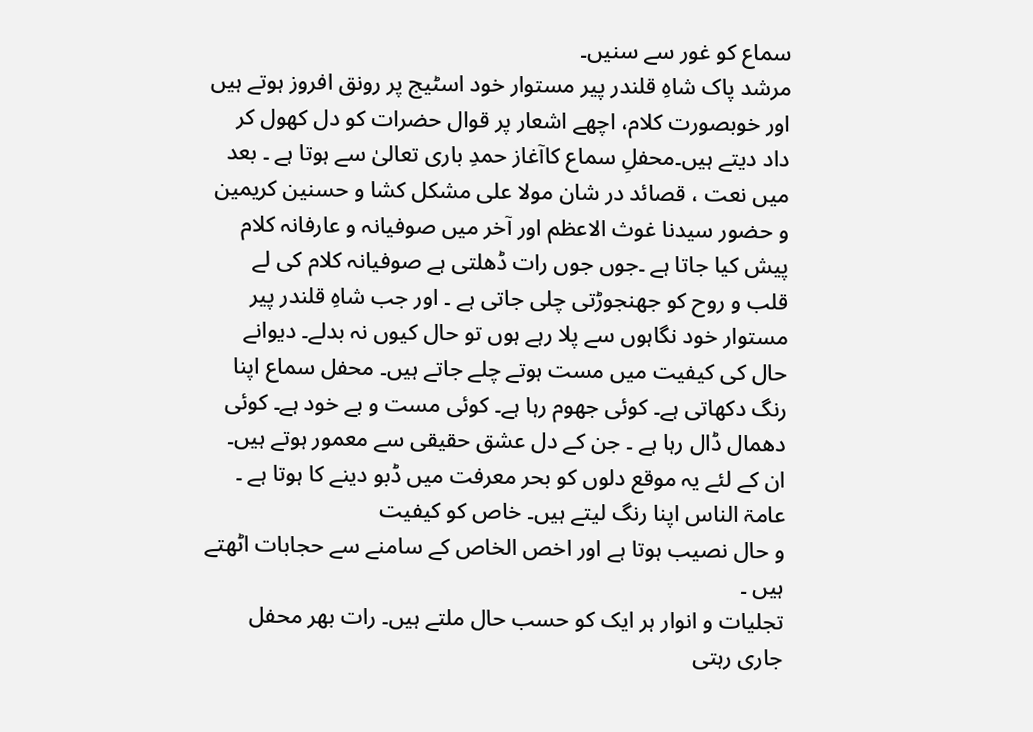سماع کو غور سے سنیں۔
مرشد پاک شاہِ قلندر پیر مستوار خود اسٹیج پر رونق افروز ہوتے ہیں اور خوبصورت کلام، اچھے اشعار پر قوال حضرات کو دل کھول کر داد دیتے ہیں۔محفلِ سماع کاآغاز حمدِ باری تعالیٰ سے ہوتا ہے ۔ بعد میں نعت ، قصائد در شان مولا علی مشکل کشا و حسنین کریمین و حضور سیدنا غوث الاعظم اور آخر میں صوفیانہ و عارفانہ کلام پیش کیا جاتا ہے ۔جوں جوں رات ڈھلتی ہے صوفیانہ کلام کی لے قلب و روح کو جھنجوڑتی چلی جاتی ہے ۔ اور جب شاہِ قلندر پیر مستوار خود نگاہوں سے پلا رہے ہوں تو حال کیوں نہ بدلے۔ دیوانے حال کی کیفیت میں مست ہوتے چلے جاتے ہیں۔ محفل سماع اپنا رنگ دکھاتی ہے۔ کوئی جھوم رہا ہے۔ کوئی مست و بے خود ہے۔ کوئی دھمال ڈال رہا ہے ۔ جن کے دل عشق حقیقی سے معمور ہوتے ہیں۔ ان کے لئے یہ موقع دلوں کو بحر معرفت میں ڈبو دینے کا ہوتا ہے ۔ عامۃ الناس اپنا رنگ لیتے ہیں۔ خاص کو کیفیت
و حال نصیب ہوتا ہے اور اخص الخاص کے سامنے سے حجابات اٹھتے ہیں ۔
تجلیات و انوار ہر ایک کو حسب حال ملتے ہیں۔ رات بھر محفل جاری رہتی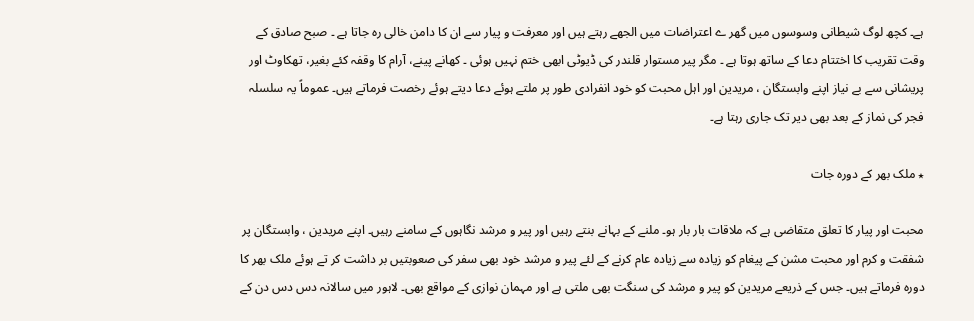ہے۔ کچھ لوگ شیطانی وسوسوں میں گھر ے اعتراضات میں الجھے رہتے ہیں اور معرفت و پیار سے ان کا دامن خالی رہ جاتا ہے ۔ صبح صادق کے وقت تقریب کا اختتام دعا کے ساتھ ہوتا ہے ۔ مگر پیر مستوار قلندر کی ڈیوٹی ابھی ختم نہیں ہوئی ۔ کھانے پینے، آرام کا وقفہ کئے بغیر، تھکاوٹ اور پریشانی سے بے نیاز اپنے وابستگان ، مریدین اور اہل محبت کو خود انفرادی طور پر ملتے ہوئے دعا دیتے ہوئے رخصت فرماتے ہیں۔ عموماً یہ سلسلہ فجر کی نماز کے بعد بھی دیر تک جاری رہتا ہے۔

٭ ملک بھر کے دورہ جات

محبت اور پیار کا تعلق متقاضی ہے کہ ملاقات بار بار ہو۔ ملنے کے بہانے بنتے رہیں اور پیر و مرشد نگاہوں کے سامنے رہیں۔ اپنے مریدین ، وابستگان پر شفقت و کرم اور محبت مشن کے پیغام کو زیادہ سے زیادہ عام کرنے کے لئے پیر و مرشد خود بھی سفر کی صعوبتیں بر داشت کر تے ہوئے ملک بھر کا دورہ فرماتے ہیں۔ جس کے ذریعے مریدین کو پیر و مرشد کی سنگت بھی ملتی ہے اور مہمان نوازی کے مواقع بھی۔ لاہور میں سالانہ دس دس دن کے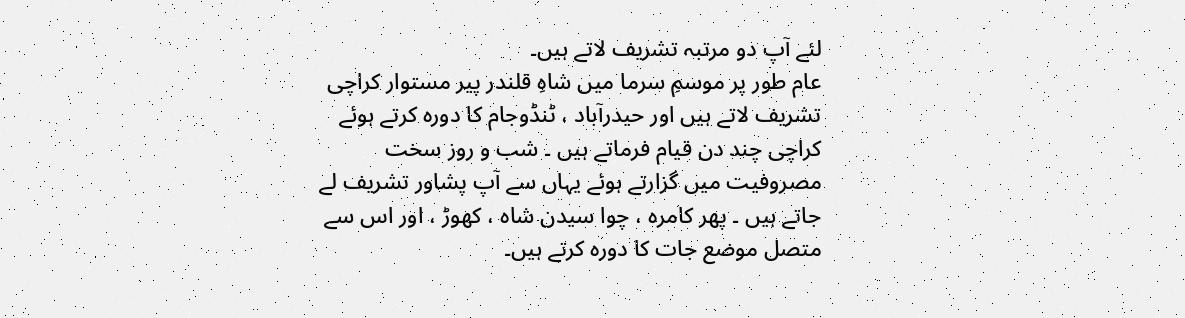لئے آپ دو مرتبہ تشریف لاتے ہیں۔
عام طور پر موسمِ سرما میں شاہِ قلندر پیر مستوار کراچی تشریف لاتے ہیں اور حیدرآباد ، ٹنڈوجام کا دورہ کرتے ہوئے کراچی چند دن قیام فرماتے ہیں ۔ شب و روز سخت مصروفیت میں گزارتے ہوئے یہاں سے آپ پشاور تشریف لے جاتے ہیں ۔ پھر کامرہ ، چوا سیدن شاہ ، کھوڑ ، اور اس سے متصل موضع جات کا دورہ کرتے ہیں۔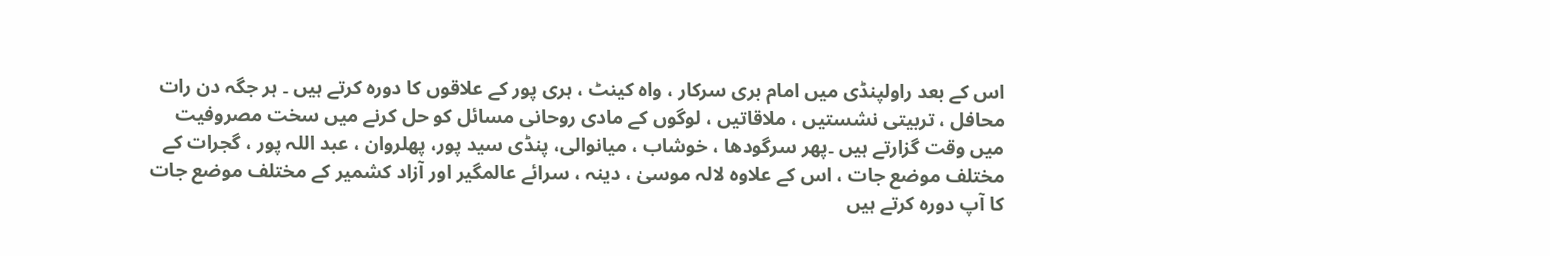اس کے بعد راولپنڈی میں امام بری سرکار ، واہ کینٹ ، ہری پور کے علاقوں کا دورہ کرتے ہیں ۔ ہر جگہ دن رات محافل ، تربیتی نشستیں ، ملاقاتیں ، لوگوں کے مادی روحانی مسائل کو حل کرنے میں سخت مصروفیت میں وقت گزارتے ہیں ۔پھر سرگودھا ، خوشاب ، میانوالی، پنڈی سید پور، پھلروان ، عبد اللہ پور ، گجرات کے مختلف موضع جات ، اس کے علاوہ لالہ موسیٰ ، دینہ ، سرائے عالمگیر اور آزاد کشمیر کے مختلف موضع جات کا آپ دورہ کرتے ہیں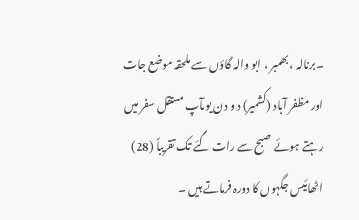۔برنالہ ، بھمبر ، ابو والہ گاؤں سے ملحقہ موضع جات اور مظفر آباد (کشمیر) د و دن یوںآپ مستقل سفر میں رہتے ہوئے صبح سے رات گئے تک تقریباً (28) اٹھائیس جگہوں کا دورہ فرماتے ہیں ۔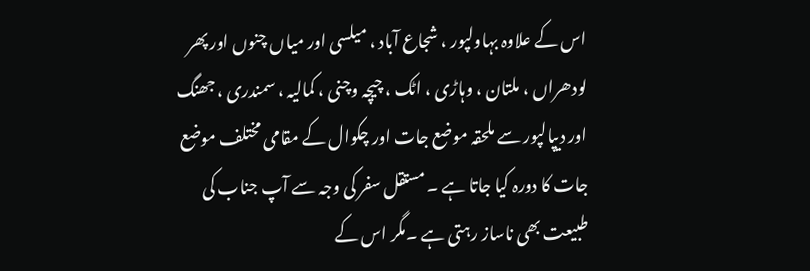اس کے علاوہ بہاولپور ، شجاع آباد ، میلسی اور میاں چنوں اور پھر لودھراں ، ملتان ، وہاڑی ، اٹک ، چیچہ وچنی ، کمالیہ ، سمندری ، جھنگ اور دیپالپور سے ملحقہ موضع جات اور چکوال کے مقامی مختلف موضع جات کا دورہ کیا جاتا ہے ۔ مستقل سفر کی وجہ سے آپ جناب کی طبیعت بھی ناساز رہتی ہے ۔مگر اس کے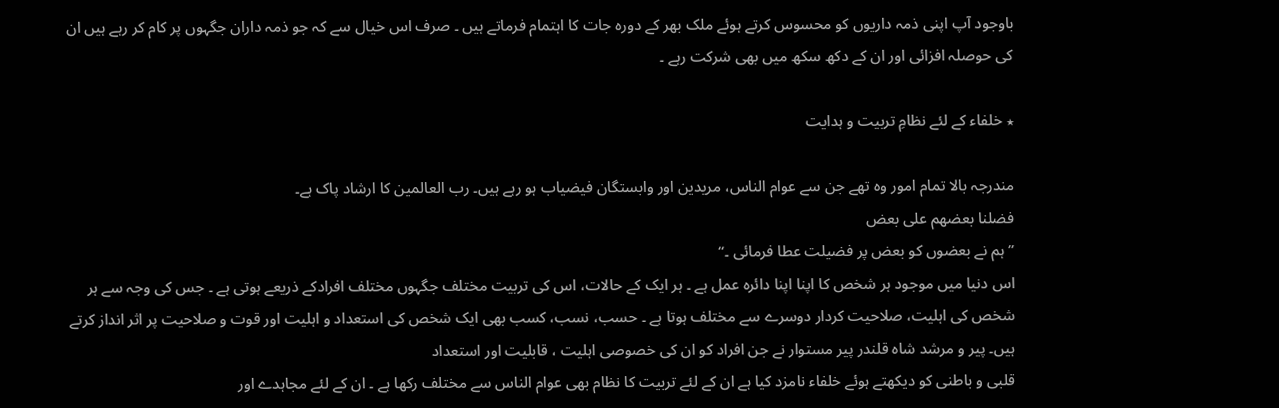باوجود آپ اپنی ذمہ داریوں کو محسوس کرتے ہوئے ملک بھر کے دورہ جات کا اہتمام فرماتے ہیں ۔ صرف اس خیال سے کہ جو ذمہ داران جگہوں پر کام کر رہے ہیں ان کی حوصلہ افزائی اور ان کے دکھ سکھ میں بھی شرکت رہے ۔

٭ خلفاء کے لئے نظامِ تربیت و ہدایت

مندرجہ بالا تمام امور وہ تھے جن سے عوام الناس، مریدین اور وابستگان فیضیاب ہو رہے ہیں۔ رب العالمین کا ارشاد پاک ہے۔
فضلنا بعضھم علی بعض
’’ ہم نے بعضوں کو بعض پر فضیلت عطا فرمائی ۔‘‘
اس دنیا میں موجود ہر شخص کا اپنا اپنا دائرہ عمل ہے ۔ ہر ایک کے حالات، اس کی تربیت مختلف جگہوں مختلف افرادکے ذریعے ہوتی ہے ۔ جس کی وجہ سے ہر شخص کی اہلیت، صلاحیت کردار دوسرے سے مختلف ہوتا ہے ۔ حسب، نسب، کسب بھی ایک شخص کی استعداد و اہلیت اور قوت و صلاحیت پر اثر انداز کرتے ہیں۔ پیر و مرشد شاہ قلندر پیر مستوار نے جن افراد کو ان کی خصوصی اہلیت ، قابلیت اور استعداد
قلبی و باطنی کو دیکھتے ہوئے خلفاء نامزد کیا ہے ان کے لئے تربیت کا نظام بھی عوام الناس سے مختلف رکھا ہے ۔ ان کے لئے مجاہدے اور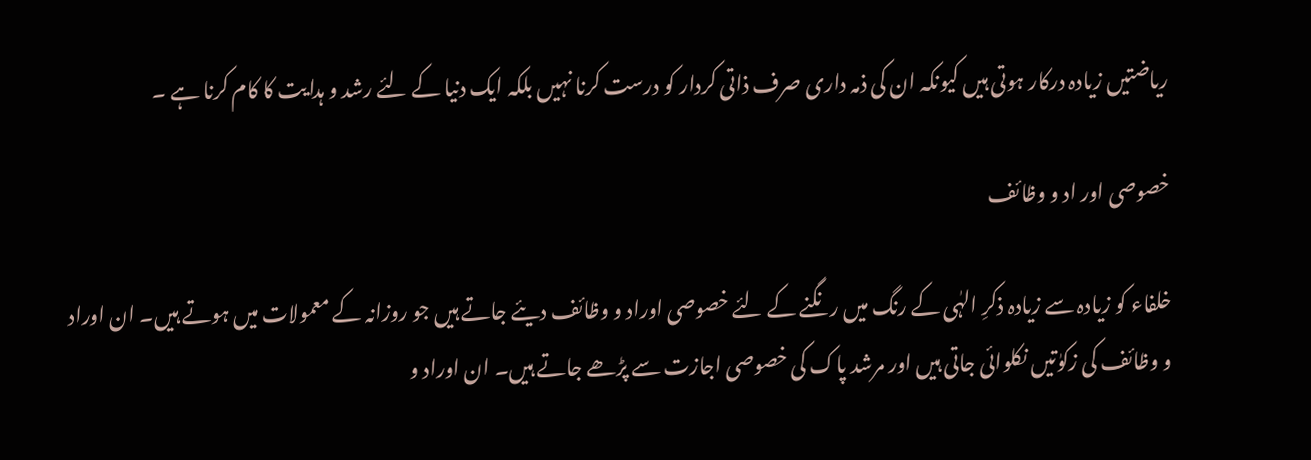ریاضتیں زیادہ درکار ہوتی ہیں کیونکہ ان کی ذمہ داری صرف ذاتی کردار کو درست کرنا نہیں بلکہ ایک دنیا کے لئے رشد و ہدایت کا کام کرنا ہے ۔

خصوصی اور اد و وظائف

خلفاء کو زیادہ سے زیادہ ذکرِ الہٰی کے رنگ میں رنگنے کے لئے خصوصی اوراد و وظائف دیئے جاتے ہیں جو روزانہ کے معمولات میں ہوتے ہیں۔ ان اوراد و وظائف کی زکوٰتیں نکلوائی جاتی ہیں اور مرشد پاک کی خصوصی اجازت سے پڑھے جاتے ہیں۔ ان اوراد و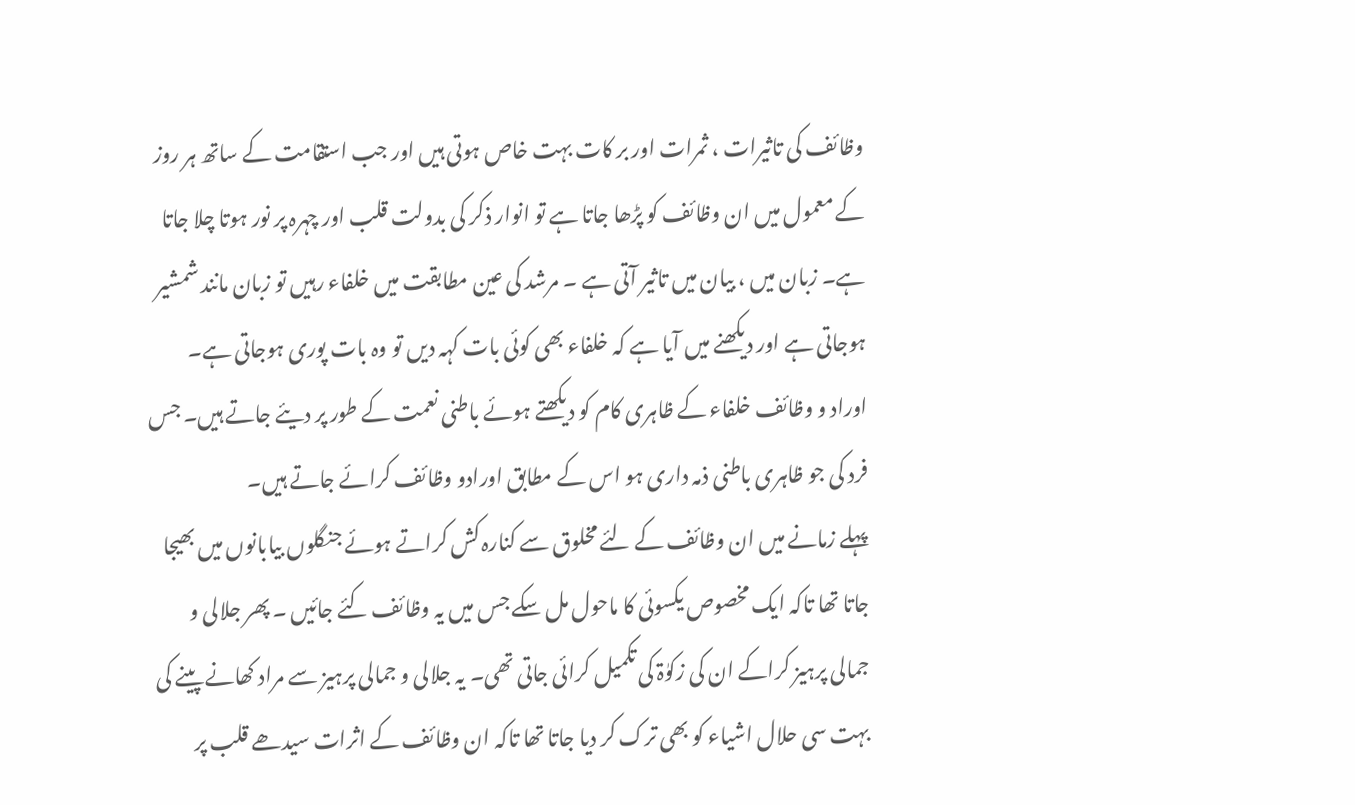وظائف کی تاثیرات ، ثمرات اور بر کات بہت خاص ہوتی ہیں اور جب استقامت کے ساتھ ہر روز کے معمول میں ان وظائف کو پڑھا جاتا ہے تو انوار ذکر کی بدولت قلب اور چہرہ پر نور ہوتا چلا جاتا ہے۔ زبان میں ، بیان میں تاثیر آتی ہے ۔ مرشد کی عین مطابقت میں خلفاء رہیں تو زبان مانند شمشیر ہوجاتی ہے اور دیکھنے میں آیا ہے کہ خلفاء بھی کوئی بات کہہ دیں تو وہ بات پوری ہوجاتی ہے۔
اوراد و وظائف خلفاء کے ظاہری کام کو دیکھتے ہوئے باطنی نعمت کے طور پر دیئے جاتے ہیں۔ جس فرد کی جو ظاہری باطنی ذمہ داری ہو اس کے مطابق اورادو وظائف کرائے جاتے ہیں۔
پہلے زمانے میں ان وظائف کے لئے مخلوق سے کنارہ کش کراتے ہوئے جنگلوں بیابانوں میں بھیجا جاتا تھا تاکہ ایک مخصوص یکسوئی کا ماحول مل سکے جس میں یہ وظائف کئے جائیں ۔ پھر جلالی و جمالی پرہیز کراکے ان کی زکوٰۃ کی تکمیل کرائی جاتی تھی۔ یہ جلالی و جمالی پرہیز سے مراد کھانے پینے کی بہت سی حلال اشیاء کو بھی ترک کر دیا جاتا تھا تاکہ ان وظائف کے اثرات سیدھے قلب پر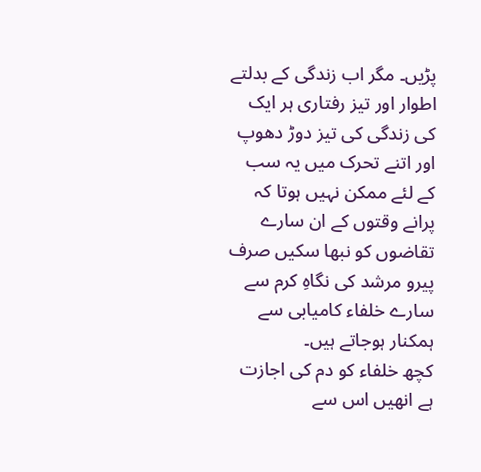پڑیں۔ مگر اب زندگی کے بدلتے اطوار اور تیز رفتاری ہر ایک کی زندگی کی تیز دوڑ دھوپ اور اتنے تحرک میں یہ سب کے لئے ممکن نہیں ہوتا کہ پرانے وقتوں کے ان سارے تقاضوں کو نبھا سکیں صرف پیرو مرشد کی نگاہِ کرم سے سارے خلفاء کامیابی سے ہمکنار ہوجاتے ہیں۔
کچھ خلفاء کو دم کی اجازت ہے انھیں اس سے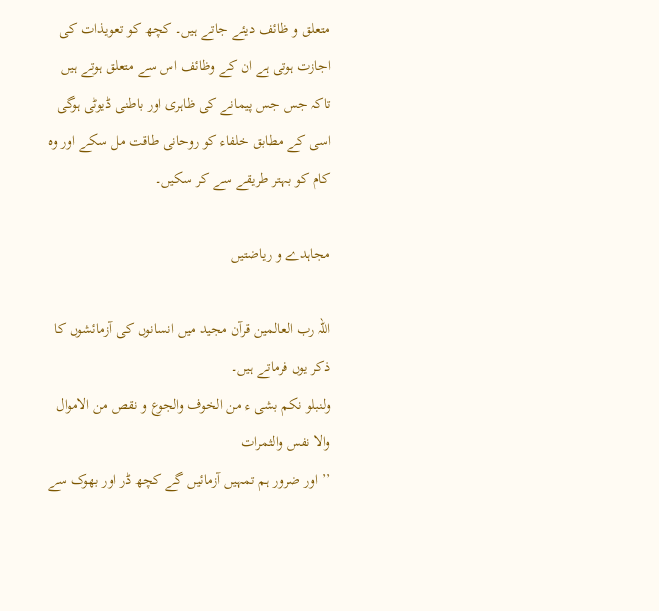متعلق و ظائف دیئے جاتے ہیں۔ کچھ کو تعویذات کی اجازت ہوتی ہے ان کے وظائف اس سے متعلق ہوتے ہیں تاکہ جس جس پیمانے کی ظاہری اور باطنی ڈیوٹی ہوگی اسی کے مطابق خلفاء کو روحانی طاقت مل سکے اور وہ کام کو بہتر طریقے سے کر سکیں۔

مجاہدے و ریاضتیں

اللہ رب العالمین قرآن مجید میں انسانوں کی آزمائشوں کا ذکر یوں فرماتے ہیں۔
ولنبلو نکم بشی ء من الخوف والجوع و نقص من الاموال والا نفس والثمرات
’’ اور ضرور ہم تمہیں آزمائیں گے کچھ ڈر اور بھوک سے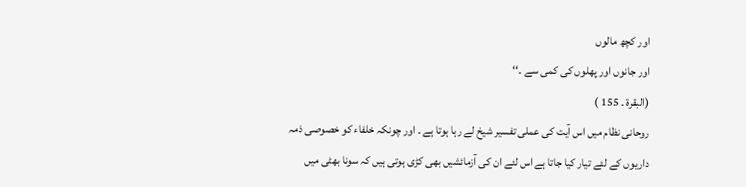اور کچھ مالوں
اور جانوں اور پھلوں کی کمی سے ۔‘‘
(البقرۃ ۔ 155 )
روحانی نظام میں اس آیت کی عملی تفسیر شیخ لے رہا ہوتا ہے ۔ اور چونکہ خلفاء کو خصوصی ذمہ داریوں کے لئے تیار کیا جاتا ہے اس لئے ان کی آزمائشیں بھی کڑی ہوتی ہیں کہ سونا بھٹی میں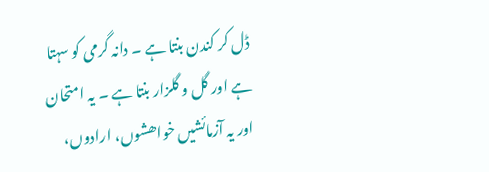ڈل کر کندن بنتا ہے ۔ دانہ گرمی کو سہتا ہے اور گل و گلزار بنتا ہے ۔ یہ امتحان اور یہ آزمائشیں خواھشوں، ارادوں،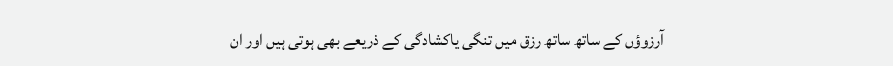آرزوؤں کے ساتھ ساتھ رزق میں تنگی یاکشادگی کے ذریعے بھی ہوتی ہیں اور ان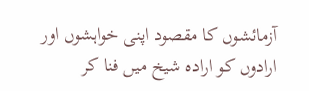آزمائشوں کا مقصود اپنی خواہشوں اور ارادوں کو ارادہ شیخ میں فنا کر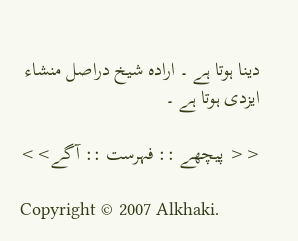دینا ہوتا ہے ۔ ارادہ شیخ دراصل منشاء ایزدی ہوتا ہے ۔

<< پیچھے :: فہرست :: آگے>>

Copyright © 2007 Alkhaki.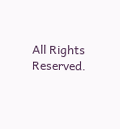All Rights Reserved.